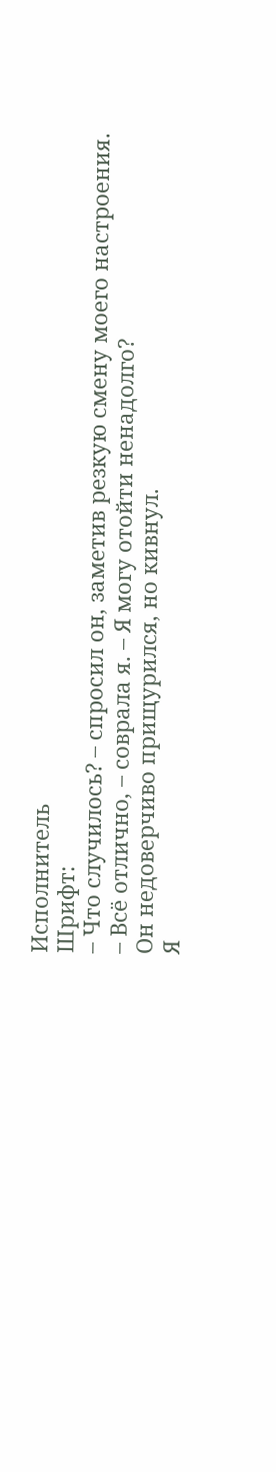Исполнитель
Шрифт:
– Что случилось? – спросил он, заметив резкую смену моего настроения.
– Всё отлично, – соврала я. – Я могу отойти ненадолго?
Он недоверчиво прищурился, но кивнул.
Я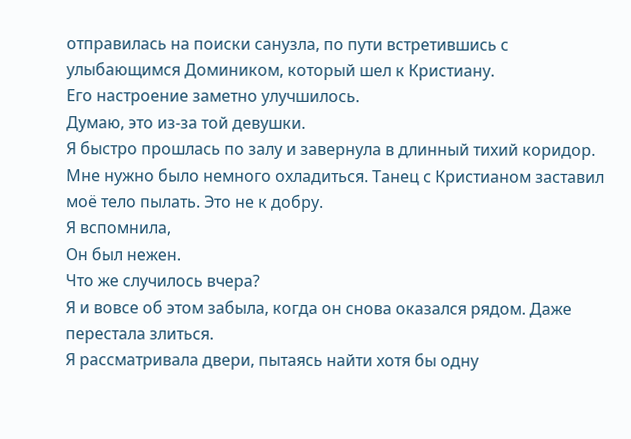отправилась на поиски санузла, по пути встретившись с улыбающимся Домиником, который шел к Кристиану.
Его настроение заметно улучшилось.
Думаю, это из-за той девушки.
Я быстро прошлась по залу и завернула в длинный тихий коридор. Мне нужно было немного охладиться. Танец с Кристианом заставил моё тело пылать. Это не к добру.
Я вспомнила,
Он был нежен.
Что же случилось вчера?
Я и вовсе об этом забыла, когда он снова оказался рядом. Даже перестала злиться.
Я рассматривала двери, пытаясь найти хотя бы одну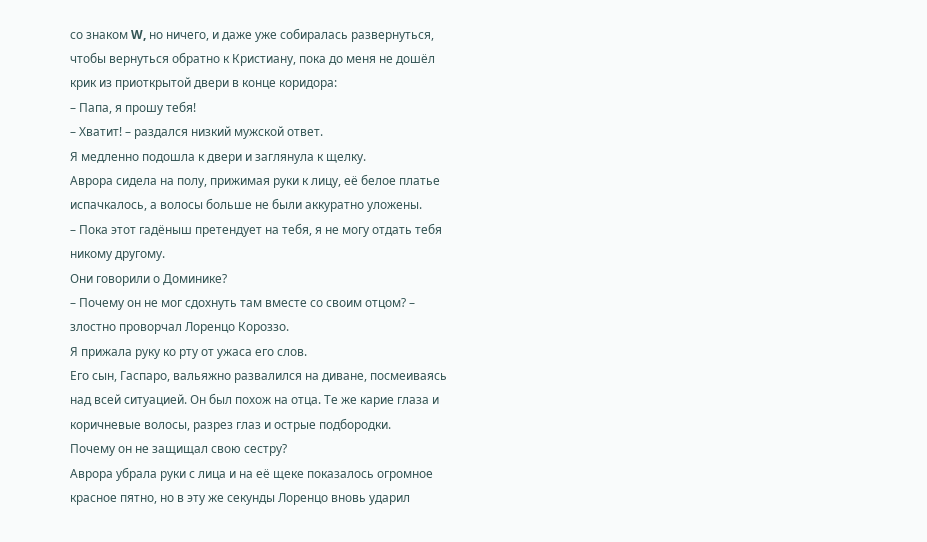со знаком W, но ничего, и даже уже собиралась развернуться, чтобы вернуться обратно к Кристиану, пока до меня не дошёл крик из приоткрытой двери в конце коридора:
– Папа, я прошу тебя!
– Хватит! – раздался низкий мужской ответ.
Я медленно подошла к двери и заглянула к щелку.
Аврора сидела на полу, прижимая руки к лицу, её белое платье испачкалось, а волосы больше не были аккуратно уложены.
– Пока этот гадёныш претендует на тебя, я не могу отдать тебя никому другому.
Они говорили о Доминике?
– Почему он не мог сдохнуть там вместе со своим отцом? – злостно проворчал Лоренцо Короззо.
Я прижала руку ко рту от ужаса его слов.
Его сын, Гаспаро, вальяжно развалился на диване, посмеиваясь над всей ситуацией. Он был похож на отца. Те же карие глаза и коричневые волосы, разрез глаз и острые подбородки.
Почему он не защищал свою сестру?
Аврора убрала руки с лица и на её щеке показалось огромное красное пятно, но в эту же секунды Лоренцо вновь ударил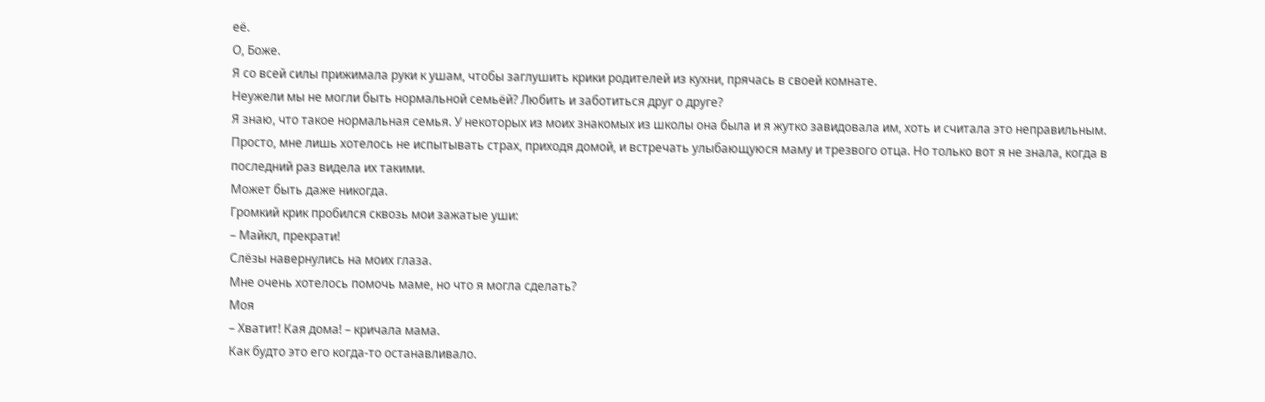её.
О, Боже.
Я со всей силы прижимала руки к ушам, чтобы заглушить крики родителей из кухни, прячась в своей комнате.
Неужели мы не могли быть нормальной семьёй? Любить и заботиться друг о друге?
Я знаю, что такое нормальная семья. У некоторых из моих знакомых из школы она была и я жутко завидовала им, хоть и считала это неправильным.
Просто, мне лишь хотелось не испытывать страх, приходя домой, и встречать улыбающуюся маму и трезвого отца. Но только вот я не знала, когда в последний раз видела их такими.
Может быть даже никогда.
Громкий крик пробился сквозь мои зажатые уши:
– Майкл, прекрати!
Слёзы навернулись на моих глаза.
Мне очень хотелось помочь маме, но что я могла сделать?
Моя
– Хватит! Кая дома! – кричала мама.
Как будто это его когда-то останавливало.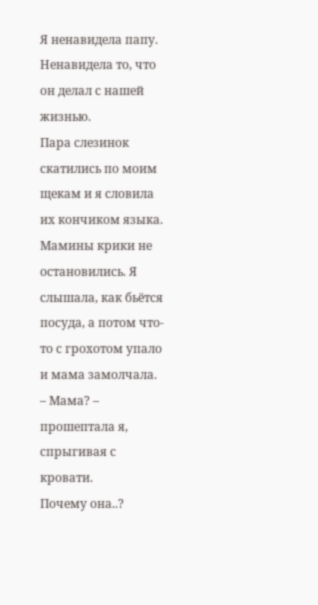Я ненавидела папу. Ненавидела то, что он делал с нашей жизнью.
Пара слезинок скатились по моим щекам и я словила их кончиком языка. Мамины крики не остановились. Я слышала, как бьётся посуда, а потом что-то с грохотом упало и мама замолчала.
– Мама? – прошептала я, спрыгивая с кровати.
Почему она..?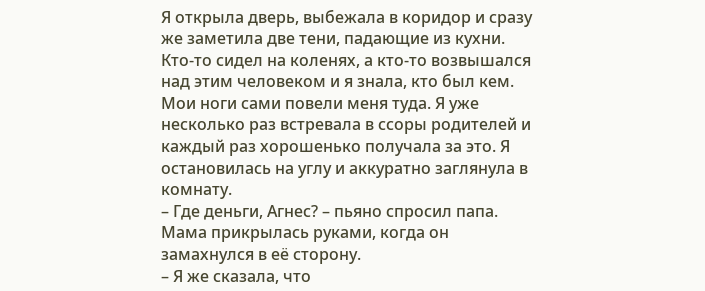Я открыла дверь, выбежала в коридор и сразу же заметила две тени, падающие из кухни. Кто-то сидел на коленях, а кто-то возвышался над этим человеком и я знала, кто был кем.
Мои ноги сами повели меня туда. Я уже несколько раз встревала в ссоры родителей и каждый раз хорошенько получала за это. Я остановилась на углу и аккуратно заглянула в комнату.
– Где деньги, Агнес? – пьяно спросил папа.
Мама прикрылась руками, когда он замахнулся в её сторону.
– Я же сказала, что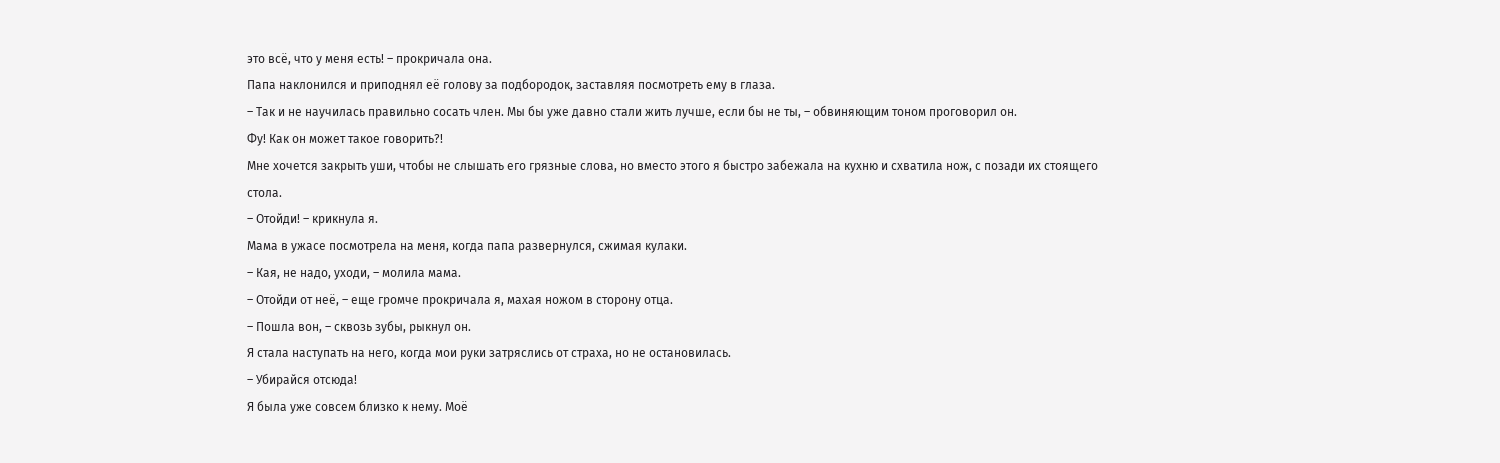это всё, что у меня есть! – прокричала она.
Папа наклонился и приподнял её голову за подбородок, заставляя посмотреть ему в глаза.
– Так и не научилась правильно сосать член. Мы бы уже давно стали жить лучше, если бы не ты, – обвиняющим тоном проговорил он.
Фу! Как он может такое говорить?!
Мне хочется закрыть уши, чтобы не слышать его грязные слова, но вместо этого я быстро забежала на кухню и схватила нож, с позади их стоящего стола.
– Отойди! – крикнула я.
Мама в ужасе посмотрела на меня, когда папа развернулся, сжимая кулаки.
– Кая, не надо, уходи, – молила мама.
– Отойди от неё, – еще громче прокричала я, махая ножом в сторону отца.
– Пошла вон, – сквозь зубы, рыкнул он.
Я стала наступать на него, когда мои руки затряслись от страха, но не остановилась.
– Убирайся отсюда!
Я была уже совсем близко к нему. Моё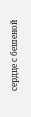сердце с бешеной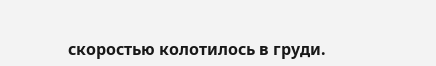скоростью колотилось в груди.